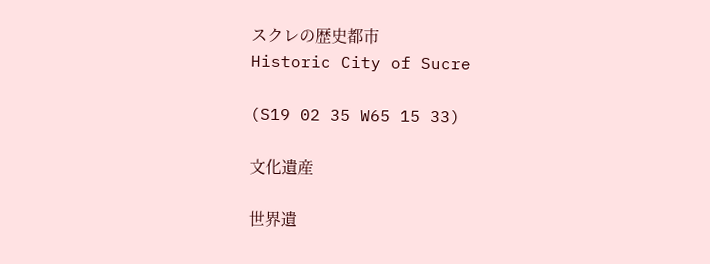スクレの歴史都市
Historic City of Sucre

(S19 02 35 W65 15 33)

文化遺産

世界遺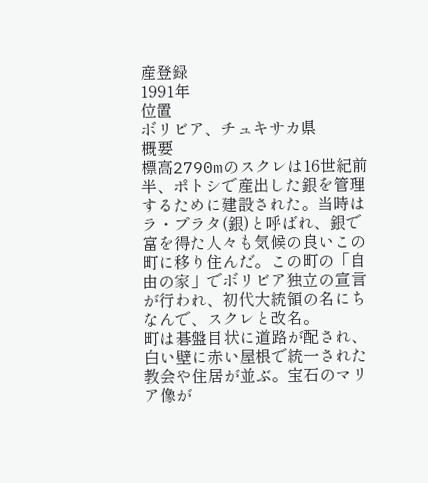産登録
1991年
位置
ボリビア、チュキサカ県
概要
標高2790mのスクレは16世紀前半、ポトシで産出した銀を管理するために建設された。当時はラ・プラタ(銀)と呼ばれ、銀で富を得た人々も気候の良いこの町に移り住んだ。この町の「自由の家」でボリビア独立の宣言が行われ、初代大統領の名にちなんで、スクレと改名。
町は碁盤目状に道路が配され、白い壁に赤い屋根で統一された教会や住居が並ぶ。宝石のマリア像が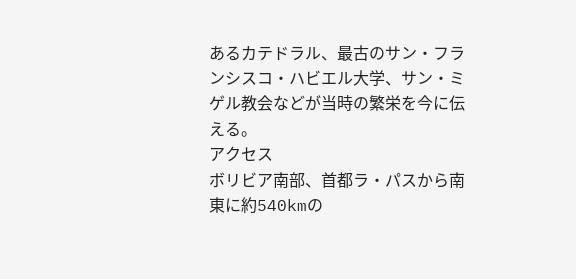あるカテドラル、最古のサン・フランシスコ・ハビエル大学、サン・ミゲル教会などが当時の繁栄を今に伝える。
アクセス
ボリビア南部、首都ラ・パスから南東に約540kmの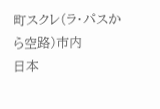町スクレ(ラ・パスから空路)市内
日本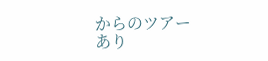からのツアー
あり